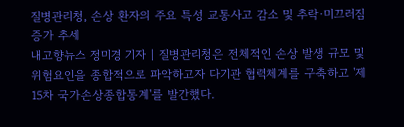질병관리청, 손상 환자의 주요 특성 교통사고 감소 및 추락·미끄러짐 증가 추세
내고향뉴스 정미경 기자 | 질병관리청은 전체적인 손상 발생 규모 및 위험요인을 종합적으로 파악하고자 다기관 협력체계를 구축하고 '제15차 국가손상종합통계'를 발간했다.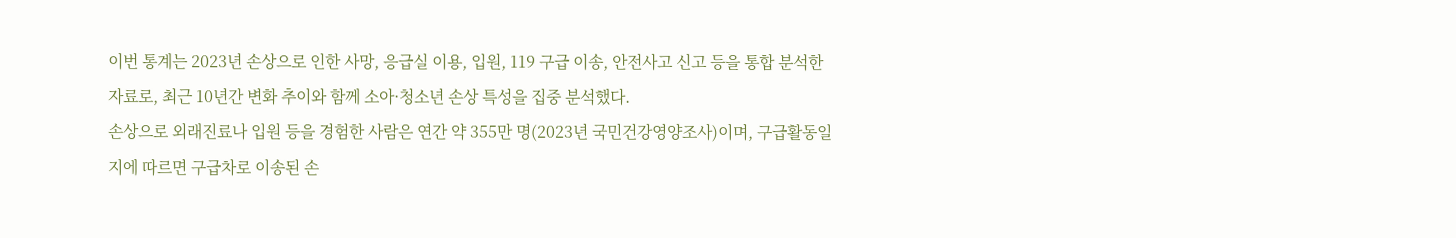이번 통계는 2023년 손상으로 인한 사망, 응급실 이용, 입원, 119 구급 이송, 안전사고 신고 등을 통합 분석한 자료로, 최근 10년간 변화 추이와 함께 소아·청소년 손상 특성을 집중 분석했다.
손상으로 외래진료나 입원 등을 경험한 사람은 연간 약 355만 명(2023년 국민건강영양조사)이며, 구급활동일지에 따르면 구급차로 이송된 손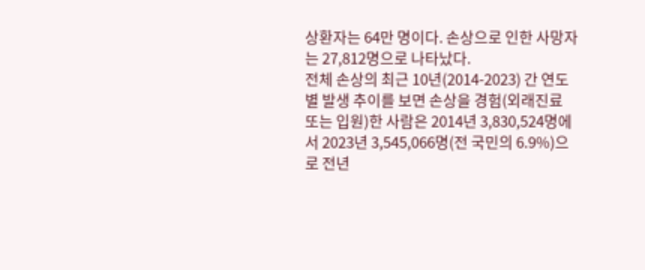상환자는 64만 명이다. 손상으로 인한 사망자는 27,812명으로 나타났다.
전체 손상의 최근 10년(2014-2023) 간 연도별 발생 추이를 보면 손상을 경험(외래진료 또는 입원)한 사람은 2014년 3,830,524명에서 2023년 3,545,066명(전 국민의 6.9%)으로 전년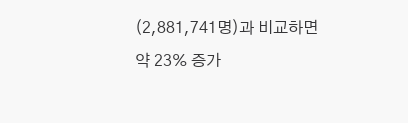(2,881,741명)과 비교하면 약 23% 증가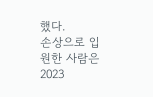했다.
손상으로 입원한 사람은 2023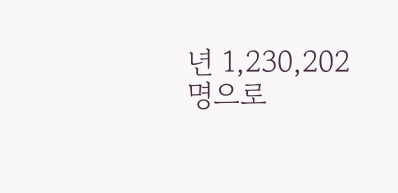년 1,230,202명으로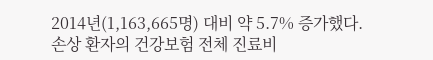2014년(1,163,665명) 대비 약 5.7% 증가했다.
손상 환자의 건강보험 전체 진료비